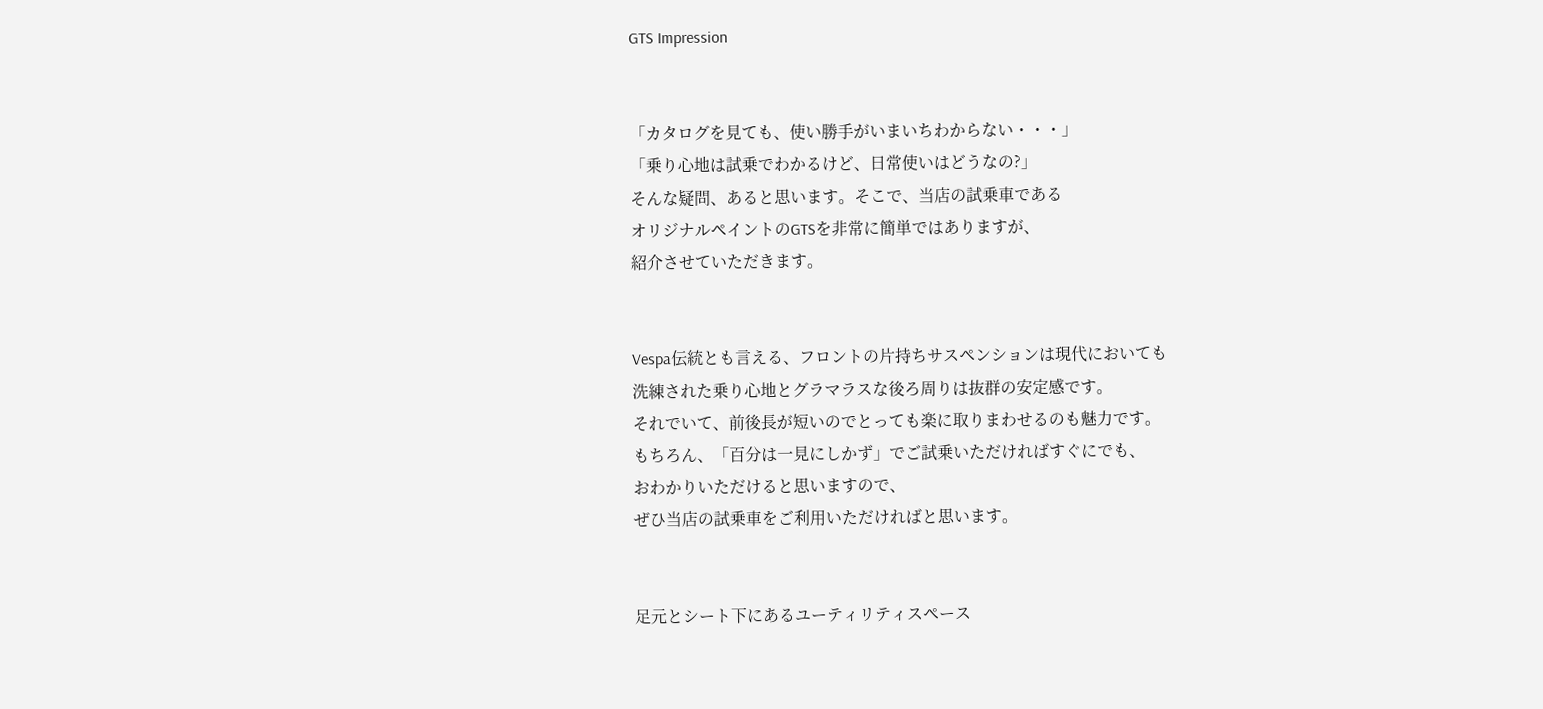GTS Impression


「カタログを見ても、使い勝手がいまいちわからない・・・」
「乗り心地は試乗でわかるけど、日常使いはどうなの?」
そんな疑問、あると思います。そこで、当店の試乗車である
オリジナルペイントのGTSを非常に簡単ではありますが、
紹介させていただきます。


Vespa伝統とも言える、フロントの片持ちサスペンションは現代においても
洗練された乗り心地とグラマラスな後ろ周りは抜群の安定感です。
それでいて、前後長が短いのでとっても楽に取りまわせるのも魅力です。
もちろん、「百分は一見にしかず」でご試乗いただければすぐにでも、
おわかりいただけると思いますので、
ぜひ当店の試乗車をご利用いただければと思います。


足元とシート下にあるユーティリティスペース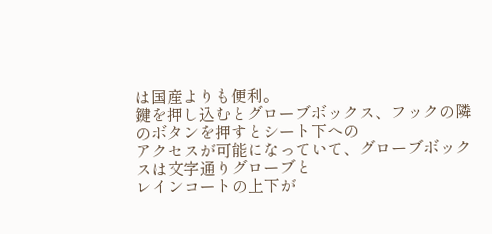は国産よりも便利。
鍵を押し込むとグローブボックス、フックの隣のボタンを押すとシート下への
アクセスが可能になっていて、グローブボックスは文字通りグローブと
レインコートの上下が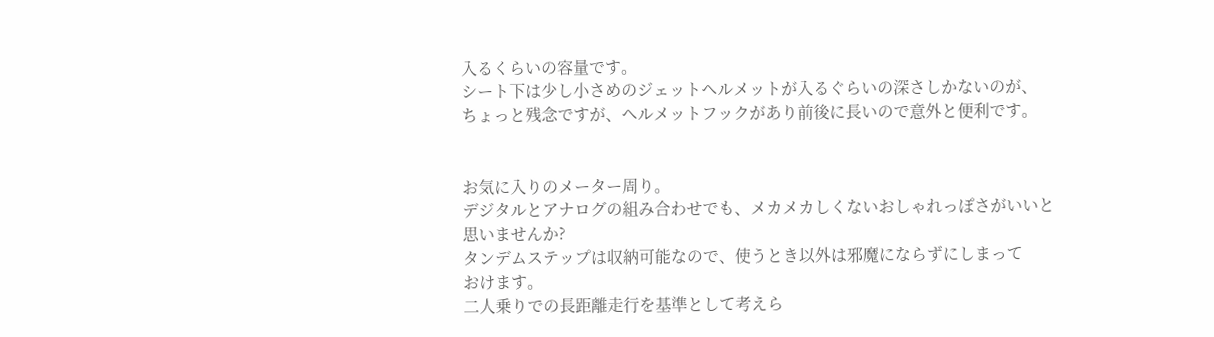入るくらいの容量です。
シート下は少し小さめのジェットヘルメットが入るぐらいの深さしかないのが、
ちょっと残念ですが、ヘルメットフックがあり前後に長いので意外と便利です。


お気に入りのメーター周り。
デジタルとアナログの組み合わせでも、メカメカしくないおしゃれっぽさがいいと
思いませんか?
タンデムステップは収納可能なので、使うとき以外は邪魔にならずにしまって
おけます。
二人乗りでの長距離走行を基準として考えら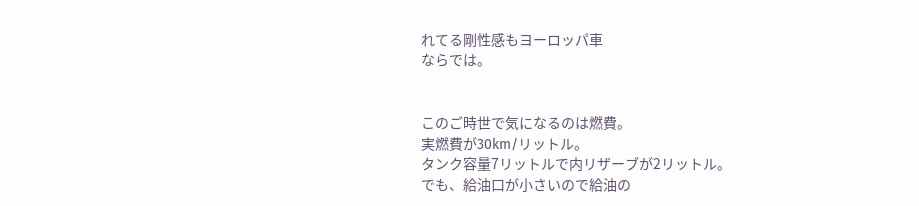れてる剛性感もヨーロッパ車
ならでは。


このご時世で気になるのは燃費。
実燃費が30km/リットル。
タンク容量7リットルで内リザーブが2リットル。
でも、給油口が小さいので給油の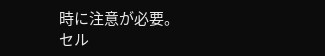時に注意が必要。
セル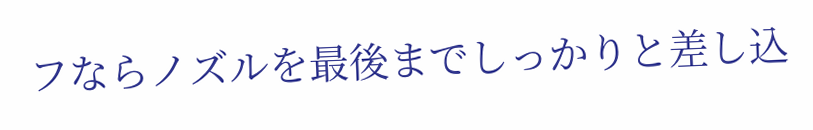フならノズルを最後までしっかりと差し込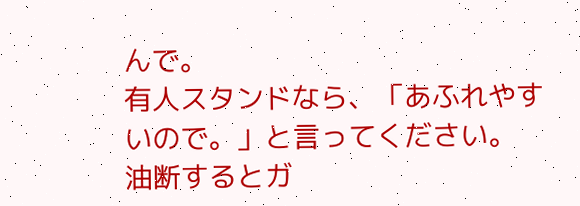んで。
有人スタンドなら、「あふれやすいので。」と言ってください。
油断するとガ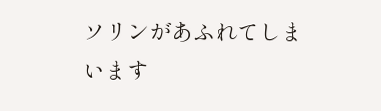ソリンがあふれてしまいます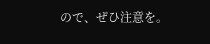ので、ぜひ注意を。